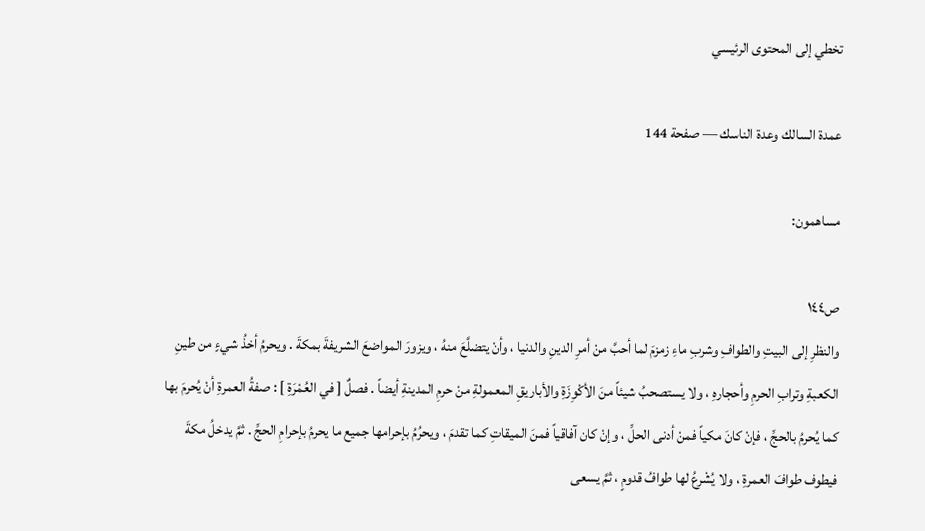تخطي إلى المحتوى الرئيسي

عمدة السالك وعدة الناسك — صفحة 144

مساهمون:

ص١٤٤
والنظرِ إلى البيتِ والطوافِ وشربِ ماءِ زمزمَ لما أحبَّ منْ أمرِ الدينِ والدنيا ، وأنْ يتضلَّعَ منهُ ، ويزورَ المواضعَ الشريفةَ بمكةَ . ويحرمُ أخذُ شيءٍ من طينِ الكعبةِ وترابِ الحرمِ وأحجارهِ ، ولا يستصحبُ شيئاً منَ الأكْوِزَةِ والأباريقِ المعمولةِ منْ حرمِ المدينةِ أيضاً . فصلٌ [ في العُمْرَةِ ] : صفةُ العمرةِ أنْ يُحرمَ بها كما يُحرمُ بالحجِّ ، فإنْ كانَ مكياً فمنْ أدنى الحلِّ ، وإنْ كان آفاقياً فمنَ الميقاتِ كما تقدمَ ، ويحرُمُ بإحرامها جميع ما يحرمُ بإحرامِ الحجِّ . ثمَّ يدخلُ مكةَ فيطوف طوافَ العمرةِ ، ولا يُشْرعُ لها طوافُ قدومٍ ، ثمَّ يسعى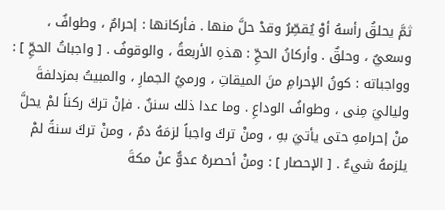ثمَّ يحلقُ رأسهُ أوْ يُقصِّرُ وقدْ حلَّ منها . فأركانها : إحرامٌ ، وطوافٌ ، وسعيٌ ، وحلقٌ . وأركانُ الحجِّ : هذهِ الأربعةُ ، والوقوفُ . [ واجباتُ الحجِّ ] : وواجباته : كونُ الإحرامِ منَ الميقاتِ ، ورميُ الجمارِ ، والمبيتُ بمزدلفةَ ولياليَ مِنى ، وطوافُ الوداعِ . وما عدا ذلك سننٌ . فإنْ تركَ ركناً لمْ يحلَّ منْ إحرامهِ حتى يأتيَ بهِ ، ومنْ تركَ واجباً لزمَهُ دمٌ ، ومنْ تركَ سنةً لمْ يلزمهُ شيءٌ . [ الإحصار ] : ومنْ أحصرهُ عدوٌّ عنْ مكةَ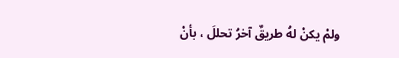ولمْ يكنْ لهُ طريقٌ آخرُ تحللَ ، بأنْ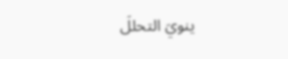ينويَ التحللَ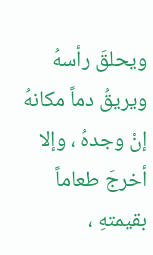ويحلقَ رأسهُ ويريقُ دماً مكانهُ إنْ وجدهُ ، وإلا أخرجَ طعاماً بقيمتهِ ،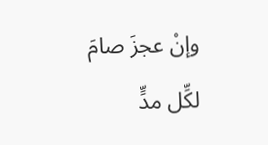وإنْ عجزَ صامَ لكِّل مدٍّ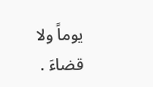يوماً ولا قضاءَ .